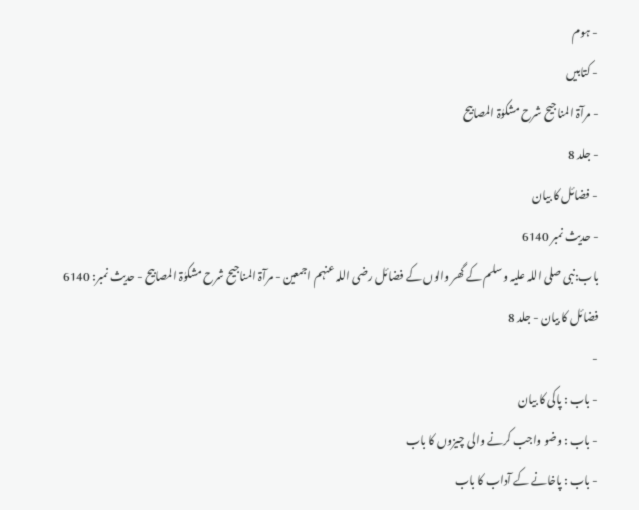- ہوم
- کتابیں
- مرآۃ المناجیح شرح مشکوٰۃ المصابیح
- جلد 8
- فضائل کا بیان
- حدیث نمبر 6140
باب:نبی صلی اللہ علیہ و سلم کے گھر والوں کے فضائل رضی اللہ عنہم اجمعین - مرآۃ المناجیح شرح مشکوٰۃ المصابیح - حدیث نمبر: 6140
فضائل کا بیان - جلد 8
-
- باب : پاکی کا بیان
- باب : وضو واجب کرنے والی چیزوں کا باب
- باب : پاخانے کے آداب کا باب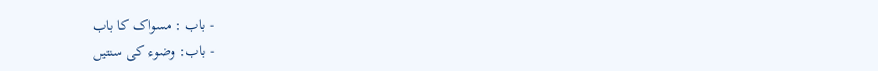- باب : مسواک کا باب
- باب: وضوء کی سنتیں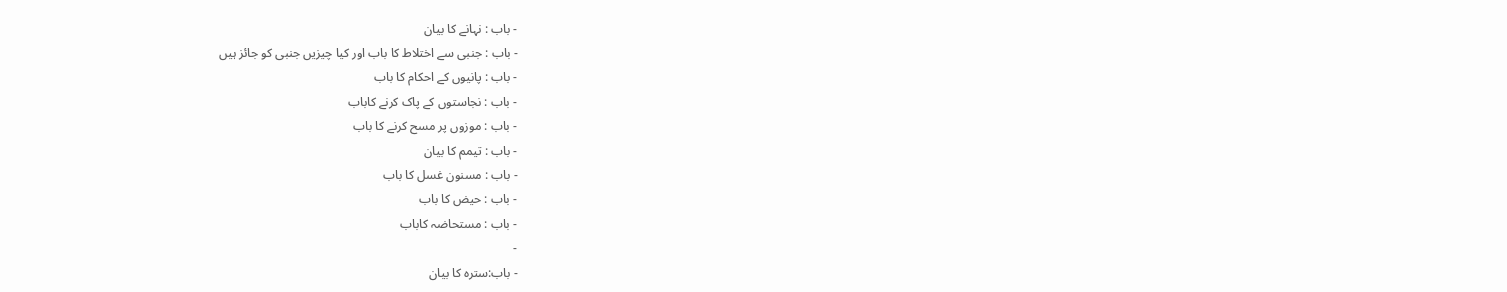- باب : نہانے کا بیان
- باب : جنبی سے اختلاط کا باب اور کیا چیزیں جنبی کو جائز ہیں
- باب : پانیوں کے احکام کا باب
- باب : نجاستوں کے پاک کرنے کاباب
- باب : موزوں پر مسح کرنے کا باب
- باب : تیمم کا بیان
- باب : مسنون غسل کا باب
- باب : حیض کا باب
- باب : مستحاضہ کاباب
-
- باب:سترہ کا بیان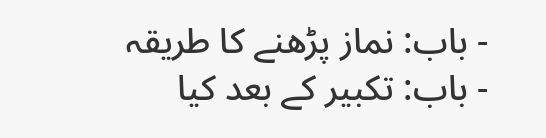- باب: نماز پڑھنے کا طریقہ
- باب: تکبیر کے بعد کیا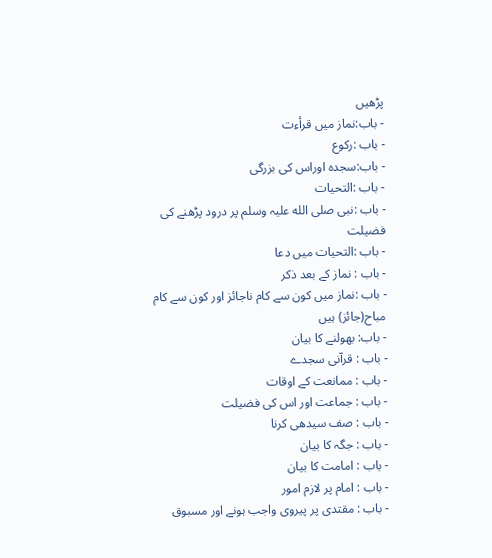پڑھیں
- باب:نماز میں قرأءت
- باب :رکوع
- باب:سجدہ اوراس کی بزرگی
- باب :التحیات
- باب :نبی صلی الله علیہ وسلم پر درود پڑھنے کی فضیلت
- باب :التحیات میں دعا
- باب : نماز کے بعد ذکر
- باب :نماز میں کون سے کام ناجائز اور کون سے کام مباح(جائز) ہیں
- باب: بھولنے کا بیان
- باب : قرآنی سجدے
- باب : ممانعت کے اوقات
- باب : جماعت اور اس کی فضیلت
- باب : صف سیدھی کرنا
- باب : جگہ کا بیان
- باب : امامت کا بیان
- باب : امام پر لازم امور
- باب : مقتدی پر پیروی واجب ہونے اور مسبوق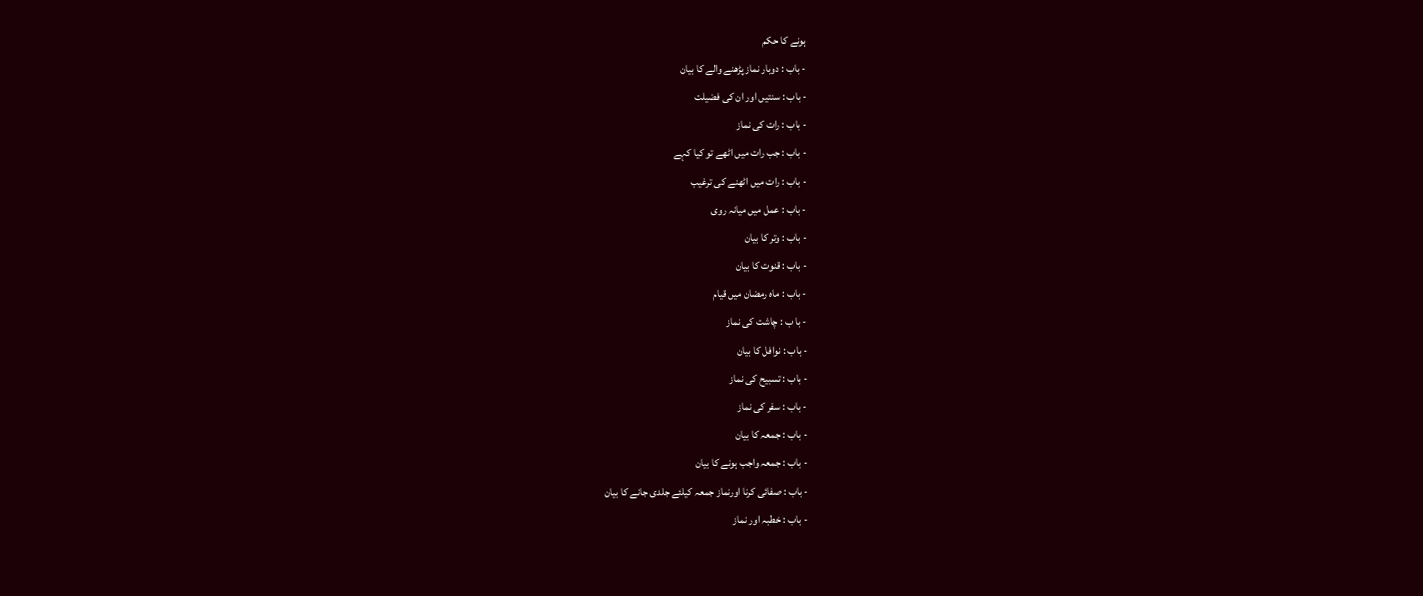ہونے كا حکم
- باب : دوبار نماز پڑھنے والے کا بیان
- باب : سنتیں اور ان کی فضیلت
- باب : رات کی نماز
- باب : جب رات میں اٹھے تو کیا کہے
- باب : رات میں اٹھنے کی ترغیب
- باب : عمل میں میانہ روی
- باب : وتر کا بیان
- باب : قنوت کا بیان
- باب : ماہ رمضان میں قیام
- با ب : چاشت کی نماز
- باب : نوافل کا بیان
- باب : تسبیح کی نماز
- باب : سفر کی نماز
- باب : جمعہ کا بیان
- باب : جمعہ واجب ہونے کا بیان
- باب : صفائی کرنا اورنماز جمعہ کیلئے جلدی جانے کا بیان
- باب : خطبہ اور نماز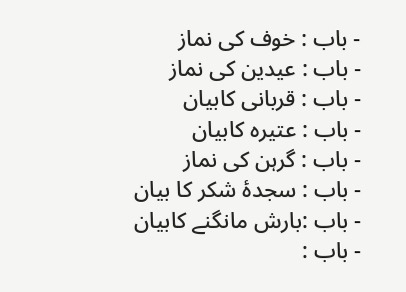- باب : خوف کی نماز
- باب : عیدین کی نماز
- باب : قربانی کابيان
- باب : عتیرہ کابیان
- باب : گرہن کی نماز
- باب : سجدۂ شکر کا بیان
- باب :بارش مانگنے کابیان
- باب :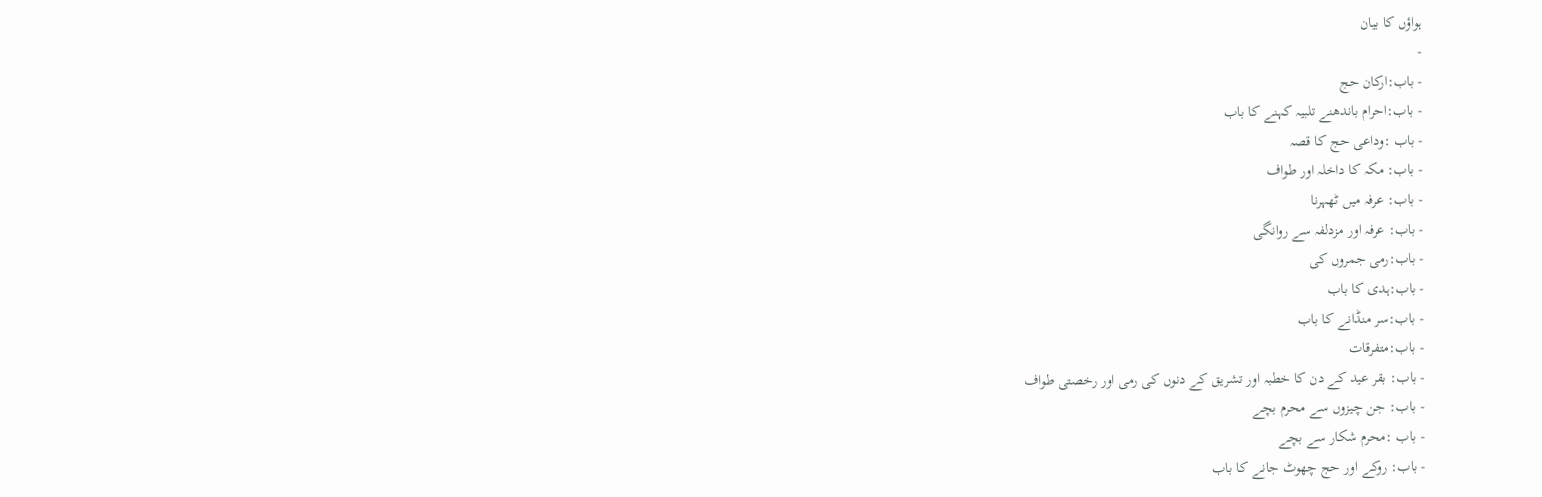ہواؤں کا بیان
-
- باب:ارکان حج
- باب:احرام باندھنے تلبیہ کہنے کا باب
- باب :وداعی حج کا قصہ
- باب: مکہ کا داخلہ اور طواف
- باب: عرفہ میں ٹھہرنا
- باب: عرفہ اور مزدلفہ سے روانگی
- باب:رمی جمروں کی
- باب:ہدی کا باب
- باب:سر منڈانے کا باب
- باب:متفرقات
- باب: بقر عید کے دن کا خطبہ اور تشریق کے دنوں کی رمی اور رخصتی طواف
- باب: جن چیزوں سے محرم بچے
- باب :محرم شکار سے بچے
- باب: روکے اور حج چھوٹ جانے کا باب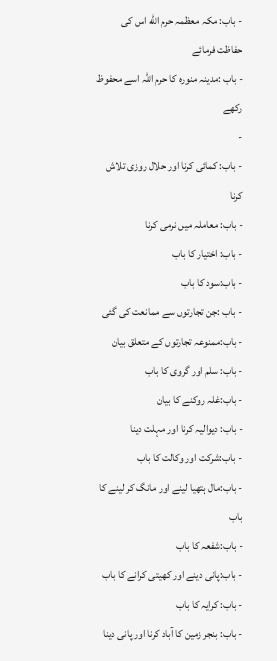- باب: مکہ معظمہ حرم اللّٰه اس کی حفاظت فرمائے
- باب :مدینہ منورہ کا حرم اللّٰہ اسے محفوظ رکھے
-
- باب: کمائی کرنا اور حلال روزی تلاش کرنا
- باب: معاملہ میں نرمی کرنا
- باب: اختیار کا باب
- باب:سود کا باب
- باب :جن تجارتوں سے ممانعت کی گئی
- باب:ممنوعہ تجارتوں کے متعلق بیان
- باب: سلم اور گروی کا باب
- باب:غلہ روکنے کا بیان
- باب: دیوالیہ کرنا اور مہلت دینا
- باب:شرکت اور وکالت کا باب
- باب:مال ہتھیا لینے اور مانگ کر لینے کا باب
- باب:شفعہ کا باب
- باب:پانی دینے اور کھیتی کرانے کا باب
- باب: کرایہ کا باب
- باب: بنجر زمین کا آباد کرنا اور پانی دینا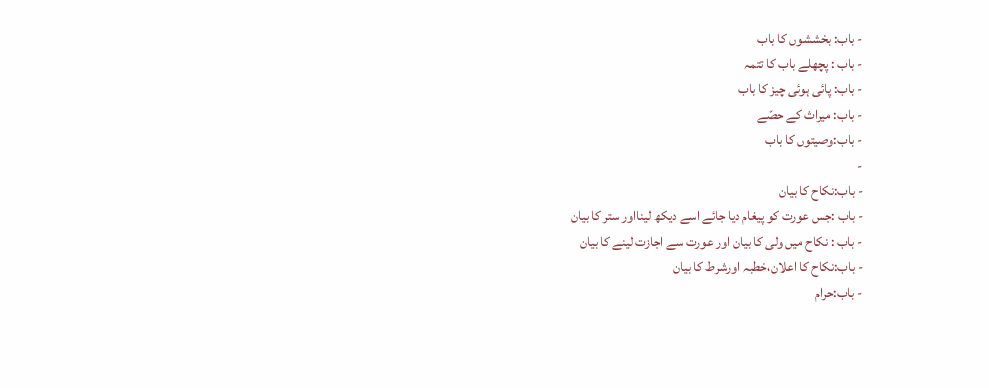- باب: بخششوں کا باب
- باب : پچھلے باب کا تتمہ
- باب: پائی ہوئی چیز کا باب
- باب: میراث کے حصّے
- باب:وصیتوں کا باب
-
- باب:نکاح کا بیان
- باب :جس عورت کو پیغام دیا جائے اسے دیکھ لینااور ستر کا بیان
- باب : نکاح میں ولی کا بیان اور عورت سے اجازت لینے کا بیان
- باب:نکاح کا اعلان،خطبہ اورشرط کا بیان
- باب:حرام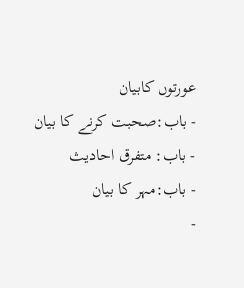عورتوں کابیان
- باب:صحبت کرنے کا بیان
- باب: متفرق احادیث
- باب:مہر کا بیان
-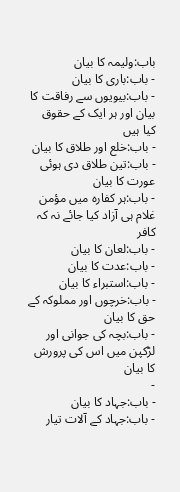باب:ولیمہ کا بیان
- باب:باری کا بیان
- باب:بیویوں سے رفاقت کا بیان اور ہر ایک کے حقوق کیا ہیں
- باب:خلع اور طلاق کا بیان
- باب:تین طلاق دی ہوئی عورت کا بیان
- باب:ہر کفارہ میں مؤمن غلام ہی آزاد کیا جائے نہ کہ کافر
- باب:لعان کا بیان
- باب:عدت کا بیان
- باب:استبراء کا بیان
- باب:خرچوں اور مملوکہ کے حق کا بیان
- باب:بچہ کی جوانی اور لڑکپن میں اس کی پرورش کا بیان
-
- باب:جہاد کا بیان
- باب:جہاد کے آلات تیار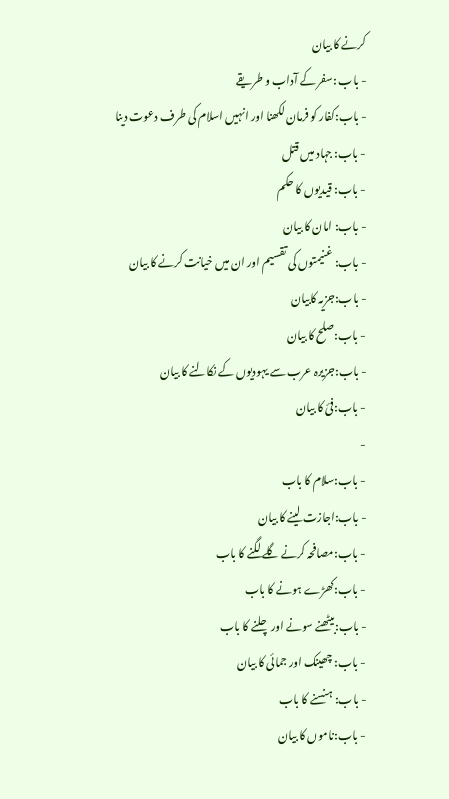کرنے کا بیان
- باب :سفر کے آداب و طریقے
- باب:کفار کو فرمان لکھنا اور انہیں اسلام کی طرف دعوت دینا
- باب: جہاد میں قتل
- باب: قیدیوں کا حکم
- باب: امان کا بیان
- باب: غنیمتوں کی تقسیم اور ان میں خیانت کرنے کا بیان
- باب:جزیہ کابیان
- باب:صلح کا بیان
- باب:جزیرہ عرب سے یہودیوں کے نکالنے کا بیان
- باب:فئ کا بیان
-
- باب:سلام کا باب
- باب:اجازت لینے کا بیان
- باب:مصافحہ کرنے گلے لگنے کا باب
- باب:کھڑے ہونے کا باب
- باب:بیٹھنے سونے اور چلنے کا باب
- باب: چھینک اور جمائی کا بیان
- باب: ہنسنے کا باب
- باب:ناموں کا بیان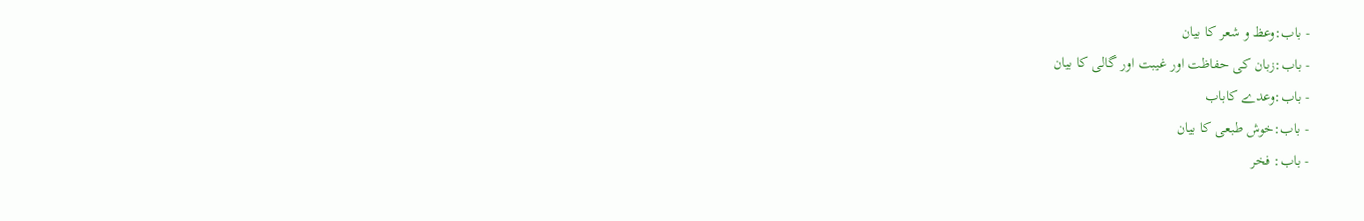- باب:وعظ و شعر کا بیان
- باب:زبان کی حفاظت اور غیبت اور گالی کا بیان
- باب:وعدے کاباب
- باب:خوش طبعی کا بیان
- باب: فخر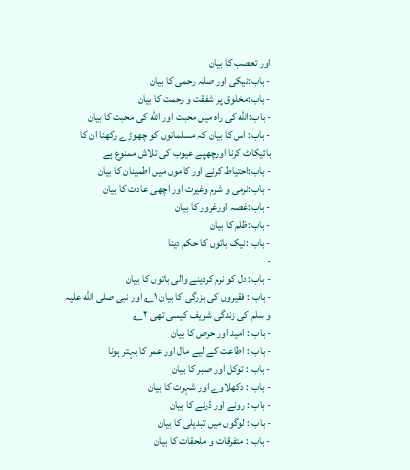اور تعصب کا بیان
- باب:نیکی اور صلہ رحمی کا بیان
- باب:مخلوق پر شفقت و رحمت کا بیان
- باب:الله کی راہ میں محبت اور الله کی محبت کا بیان
- باب: اس کا بیان کہ مسلمانوں کو چھوڑے رکھنا ان کا بائیکاٹ کرنا اورچھپے عیوب کی تلاش ممنوع ہے
- باب:احتیاط کرنے اور کاموں میں اطمینان کا بیان
- باب:نرمی و شرم وغیرت اور اچھی عادت کا بیان
- باب:غصہ اورغرور کا بیان
- باب:ظلم کا بیان
- باب :نیک باتوں کا حکم دینا
-
- باب: دل کو نرم کردینے والی باتوں کا بیان
- باب : فقیروں کی بزرگی کا بیان ۱؎ اور نبی صلی الله علیہ و سلم کی زندگی شریف کیسی تھی ۲؎
- باب : امید اور حرص کا بیان
- باب : اطاعت کے لیے مال اور عمر کا بہتر ہونا
- باب : توکل اور صبر کا بیان
- باب : دکھلاوے اور شہرت کا بیان
- باب : رونے اور ڈرنے کا بیان
- باب : لوگوں میں تبدیلی کا بیان
- باب : متفرقات و ملحقات کا بیان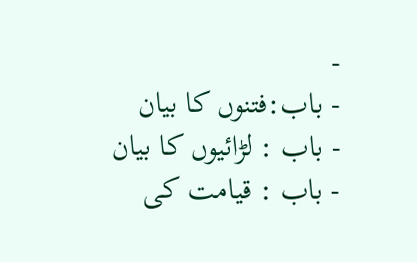-
- باب:فتنوں کا بیان
- باب : لڑائیوں کا بیان
- باب : قیامت کی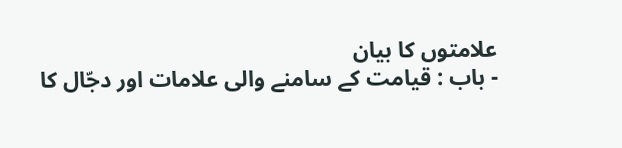علامتوں کا بیان
- باب : قیامت کے سامنے والی علامات اور دجّال کا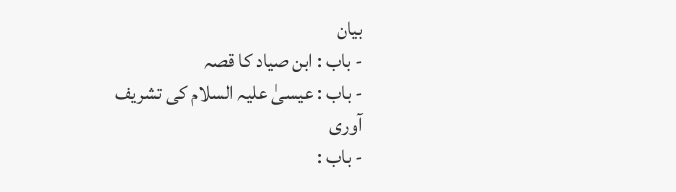بیان
- باب : ابن صیاد کا قصہ
- باب : عیسیٰ علیہ السلام کی تشریف آوری
- باب :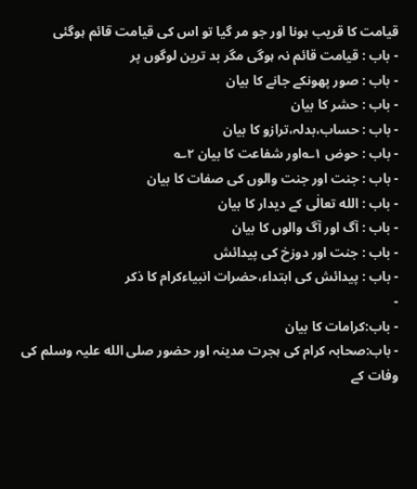قیامت کا قریب ہونا اور جو مر گیا تو اس کی قیامت قائم ہوگئی
- باب : قیامت قائم نہ ہوگی مگر بد ترین لوگوں پر
- باب : صور پھونکے جانے کا بیان
- باب : حشر کا بیان
- باب : حساب،بدلہ،ترازو کا بیان
- باب : حوض ۱؎اور شفاعت کا بیان ۲؎
- باب : جنت اور جنت والوں کی صفات کا بیان
- باب : الله تعالٰی کے دیدار کا بیان
- باب : آگ اور آگ والوں کا بیان
- باب : جنت اور دوزخ کی پیدائش
- باب : پیدائش کی ابتداء،حضرات انبیاءکرام کا ذکر
-
- باب:کرامات کا بیان
- باب:صحابہ کرام کی ہجرت مدینہ اور حضور صلی الله علیہ وسلم کی وفات کے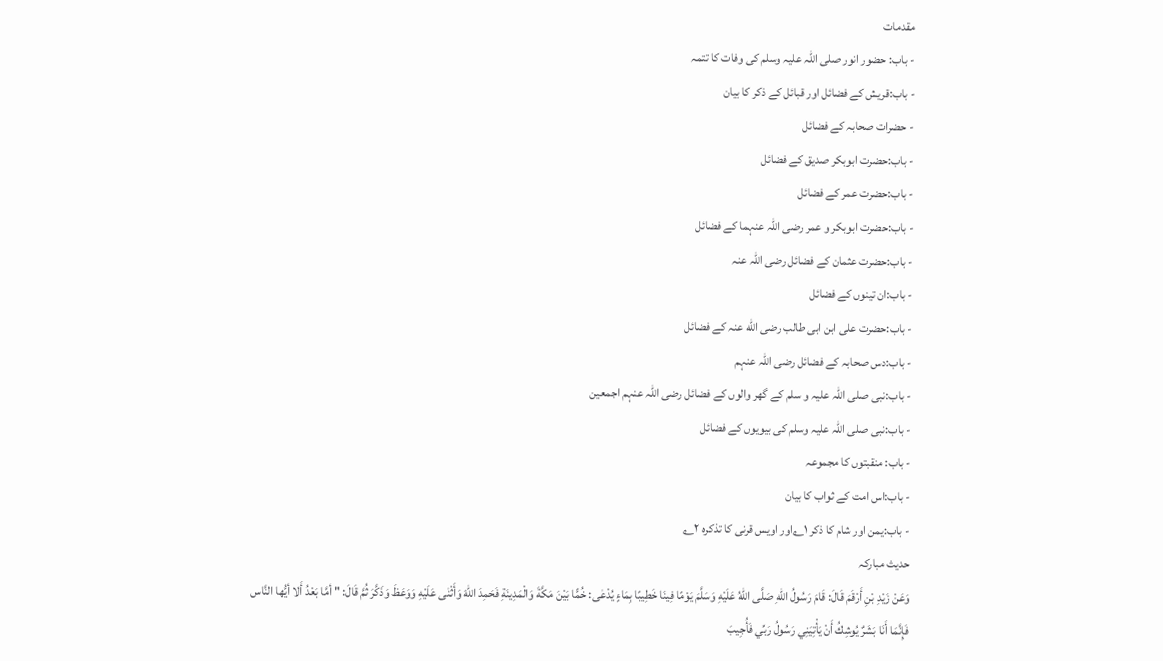مقدمات
- باب: حضور انور صلی اللہ علیہ وسلم کی وفات کا تتمہ
- باب:قریش کے فضائل اور قبائل کے ذکر کا بیان
- حضرات صحابہ کے فضائل
- باب:حضرت ابوبکر صدیق کے فضائل
- باب:حضرت عمر کے فضائل
- باب:حضرت ابوبکر و عمر رضی اللہ عنہما کے فضائل
- باب:حضرت عثمان کے فضائل رضی اللہ عنہ
- باب:ان تینوں کے فضائل
- باب:حضرت علی ابن ابی طالب رضی الله عنہ کے فضائل
- باب:دس صحابہ کے فضائل رضی اللہ عنہم
- باب:نبی صلی اللہ علیہ و سلم کے گھر والوں کے فضائل رضی اللہ عنہم اجمعین
- باب:نبی صلی اللہ علیہ وسلم کی بیویوں کے فضائل
- باب: منقبتوں کا مجموعہ
- باب:اس امت کے ثواب کا بیان
- باب:یمن اور شام کا ذکر ۱؎اور اویس قرنی کا تذکرہ ۲؎
حدیث مبارکہ
وَعَنْ زَيْدِ بْنِ أَرْقَمَ قَالَ: قَامَ رَسُولُ اللّٰهِ صَلَّى اللّٰهُ عَلَيْهِ وَسَلَّمَ يَوْمًا فِينَا خَطِيبًا بِمَاءٍ يُدْعٰى: خُمًّا بَيْنَ مَكَّةَ وَالْمَدِينَةِ فَحَمِدَ اللّٰهَ وَأَثْنٰى عَلَيْهِ وَوَعَظَ وَذَكَّرَ ثُمَّ قَالَ: " أمَّا بَعْدُ أَلا أيُّها النَّاس فَإِنَّمَا أَنَا بَشَرٌ يُوشِكُ أَنْ يَأْتِيَنِي رَسُولُ رَبِّي فَأُجِيبَ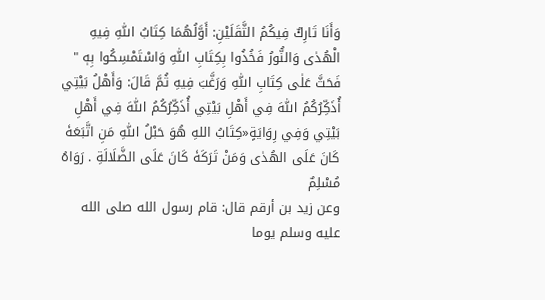وَأَنَا تَارِكٌ فِيكُمُ الثَّقَلَيْنِ: أَوَّلُهُمَا كِتَابُ اللّٰهِ فِيهِ الْهُدٰى وَالنُّورُ فَخُذُوا بِكِتَابِ اللّٰهِ وَاسْتَمْسِكُوا بِهٖ " فَحَثَّ عَلٰى كِتَابِ اللّٰهِ وَرَغَّبَ فِيهِ ثُمَّ قَالَ: وَأَهْلُ بَيْتِي أُذَكِّرُكُمُ اللّٰهَ فِي أَهْلِ بَيْتِي أُذَكِّرُكُمُ اللّٰهَ فِي أَهْلِ بَيْتِي وَفِي رِوَايَةٍ«كِتَابُ اللهِ هُوَ حَبْلُ اللّٰهِ مَنِ اتَّبَعَهٗ كَانَ عَلَى الهُدٰى وَمَنْ تَرَكَهٗ كَانَ عَلَى الضَّلَالَةِ . رَوَاهُ مُسْلِمٌ
وعن زيد بن أرقم قال: قام رسول الله صلى الله عليه وسلم يوما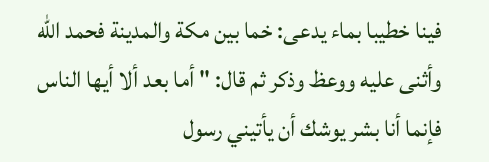فينا خطيبا بماء يدعى: خما بين مكة والمدينة فحمد الله وأثنى عليه ووعظ وذكر ثم قال: " أما بعد ألا أيها الناس فإنما أنا بشر يوشك أن يأتيني رسول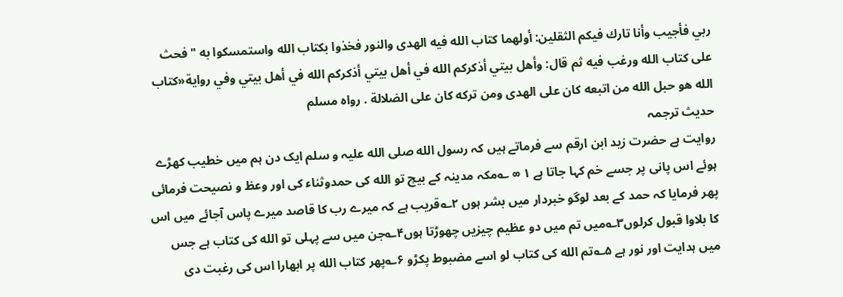ربي فأجيب وأنا تارك فيكم الثقلين: أولهما كتاب الله فيه الهدى والنور فخذوا بكتاب الله واستمسكوا به " فحث على كتاب الله ورغب فيه ثم قال: وأهل بيتي أذكركم الله في أهل بيتي أذكركم الله في أهل بيتي وفي رواية«كتاب الله هو حبل الله من اتبعه كان على الهدى ومن تركه كان على الضلالة . رواه مسلم
حدیث ترجمہ
روایت ہے حضرت زید ابن ارقم سے فرماتے ہیں کہ رسول الله صلی الله علیہ و سلم ایک دن ہم میں خطیب کھڑے ہوئے اس پانی پر جسے خم کہا جاتا ہے ۱ ∞ ؎مکہ مدینہ کے بیچ تو الله کی حمدوثناء کی اور وعظ و نصیحت فرمائی پھر فرمایا کہ حمد کے بعد لوگو خبردار میں بشر ہوں ۲؎قریب ہے کہ میرے رب کا قاصد میرے پاس آجائے میں اس کا بلاوا قبول کرلوں۳؎میں تم میں دو عظیم چیزیں چھوڑتا ہوں۴؎جن میں سے پہلی تو الله کی کتاب ہے جس میں ہدایت اور نور ہے ۵؎تم الله کی کتاب لو اسے مضبوط پکڑو ۶؎پھر کتاب الله پر ابھارا اس کی رغبت دی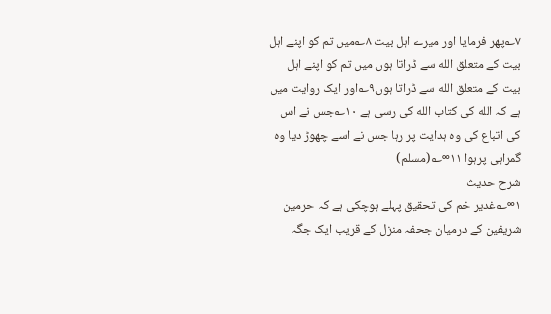۷؎پھر فرمایا اور میرے اہل بیت ۸؎میں تم کو اپنے اہل بیت کے متعلق الله سے ڈراتا ہوں میں تم کو اپنے اہل بیت کے متعلق الله سے ڈراتا ہوں۹؎اور ایک روایت میں ہے کہ الله کی کتاب الله کی رسی ہے ۱۰؎جس نے اس کی اتباع کی وہ ہدایت پر رہا جس نے اسے چھوڑ دیا وہ گمراہی پرہوا ۱۱∞؎(مسلم)
شرح حدیث
۱∞؎غدیر خم کی تحقیق پہلے ہوچکی ہے کہ حرمین شریفین کے درمیان جحفہ منزل کے قریب ایک جگہ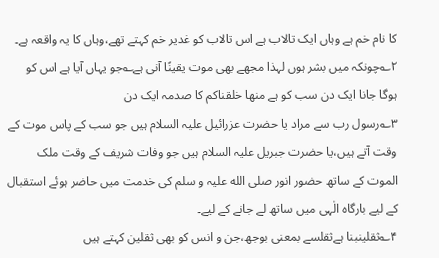کا نام خم ہے وہاں ایک تالاب ہے اس تالاب کو غدیر خم کہتے تھے،وہاں کا یہ واقعہ ہے۔
۲؎چونکہ میں بشر ہوں لہذا مجھے بھی موت یقینًا آنی ہے؎جو یہاں آیا ہے اس کو ہوگا جانا ایک دن سب کو ہے منھا خلقناکم کا صدمہ ایک دن
۳؎رسول رب سے مراد یا حضرت عزرائیل علیہ السلام ہیں جو سب کے پاس موت کے وقت آتے ہیں،یا حضرت جبریل علیہ السلام ہیں جو وفات شریف کے وقت ملک الموت کے ساتھ حضور انور صلی الله علیہ و سلم کی خدمت میں حاضر ہوئے استقبال کے لیے بارگاہ الٰہی میں ساتھ لے جانے کے لیے۔
۴؎ثقلینبنا ہےثقلسے بمعنی بوجھ،جن و انس کو بھی ثقلین کہتے ہیں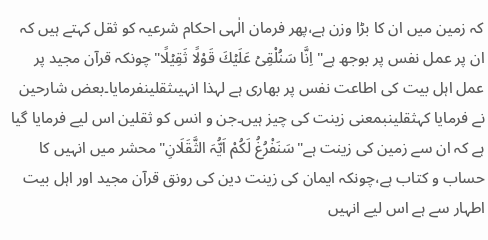کہ زمین میں ان کا بڑا وزن ہے،پھر فرمان الٰہی احکام شرعیہ کو ثقل کہتے ہیں کہ ان پر عمل نفس پر بوجھ ہے"اِنَّا سَنُلْقِیۡ عَلَیۡكَ قَوْلًا ثَقِیۡلًا"چونکہ قرآن مجید پر عمل اہل بیت کی اطاعت نفس پر بھاری ہے لہذا انہیںثقلینفرمایا۔بعض شارحین نے فرمایا کہثقلینبمعنی زینت کی چیز ہیں۔جن و انس کو ثقلین اس لیے فرمایا گیا ہے کہ ان سے زمین کی زینت ہے"سَنَفْرُغُ لَکُمْ اَیُّہَ الثَّقَلَانِ"محشر میں انہیں کا حساب و کتاب ہے،چونکہ ایمان کی زینت دین کی رونق قرآن مجید اور اہل بیت اطہار سے ہے اس لیے انہیں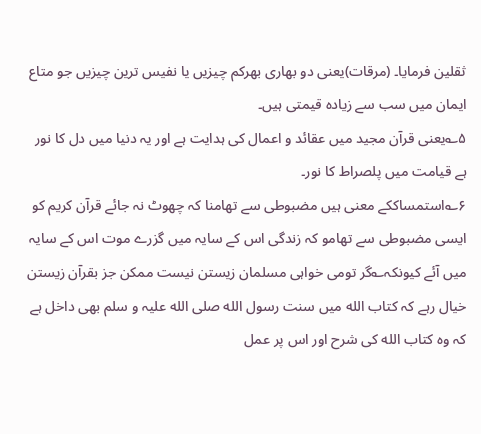ثقلین فرمایا۔ (مرقات)یعنی دو بھاری بھرکم چیزیں یا نفیس ترین چیزیں جو متاع ایمان میں سب سے زیادہ قیمتی ہیں۔
۵؎یعنی قرآن مجید میں عقائد و اعمال کی ہدایت ہے اور یہ دنیا میں دل کا نور ہے قیامت میں پلصراط کا نور۔
۶؎استمساكکے معنی ہیں مضبوطی سے تھامنا کہ چھوٹ نہ جائے قرآن کریم کو ایسی مضبوطی سے تھامو کہ زندگی اس کے سایہ میں گزرے موت اس کے سایہ میں آئے کیونکہ؎گر تومی خواہی مسلمان زیستن نیست ممکن جز بقرآن زیستن
خیال رہے کہ کتاب الله میں سنت رسول الله صلی الله علیہ و سلم بھی داخل ہے کہ وہ کتاب الله کی شرح اور اس پر عمل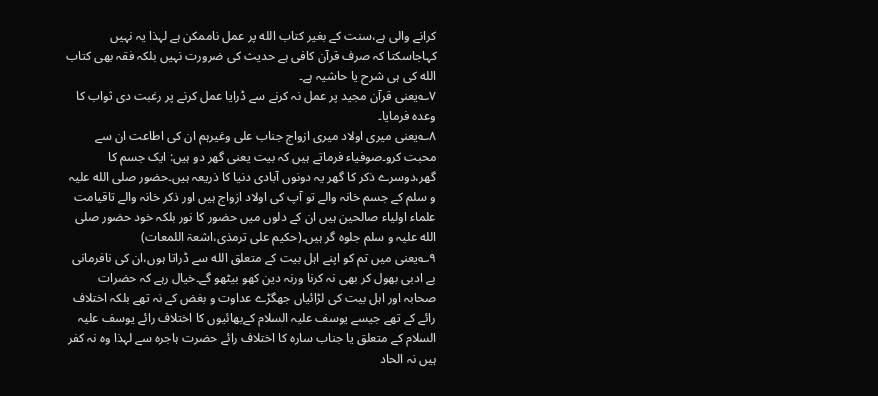کرانے والی ہے،سنت کے بغیر کتاب الله پر عمل ناممکن ہے لہذا یہ نہیں کہاجاسکتا کہ صرف قرآن کافی ہے حدیث کی ضرورت نہیں بلکہ فقہ بھی کتاب الله کی ہی شرح یا حاشیہ ہے۔
۷؎یعنی قرآن مجید پر عمل نہ کرنے سے ڈرایا عمل کرنے پر رغبت دی ثواب کا وعدہ فرمایا۔
۸؎یعنی میری اولاد میری ازواج جناب علی وغیرہم ان کی اطاعت ان سے محبت کرو۔صوفیاء فرماتے ہیں کہ بیت یعنی گھر دو ہیں: ایک جسم کا گھر،دوسرے ذکر کا گھر یہ دونوں آبادی دنیا کا ذریعہ ہیں۔حضور صلی الله علیہ و سلم کے جسم خانہ والے تو آپ کی اولاد ازواج ہیں اور ذکر خانہ والے تاقیامت علماء اولیاء صالحین ہیں ان کے دلوں میں حضور کا نور بلکہ خود حضور صلی الله علیہ و سلم جلوہ گر ہیں۔(حکیم علی ترمذی،اشعۃ اللمعات)
۹؎یعنی میں تم کو اپنے اہل بیت کے متعلق الله سے ڈراتا ہوں،ان کی نافرمانی بے ادبی بھول کر بھی نہ کرنا ورنہ دین کھو بیٹھو گے۔خیال رہے کہ حضرات صحابہ اور اہل بیت کی لڑائیاں جھگڑے عداوت و بغض کے نہ تھے بلکہ اختلاف رائے کے تھے جیسے یوسف علیہ السلام کےبھائیوں کا اختلاف رائے یوسف علیہ السلام کے متعلق یا جناب سارہ کا اختلاف رائے حضرت ہاجرہ سے لہذا وہ نہ کفر ہیں نہ الحاد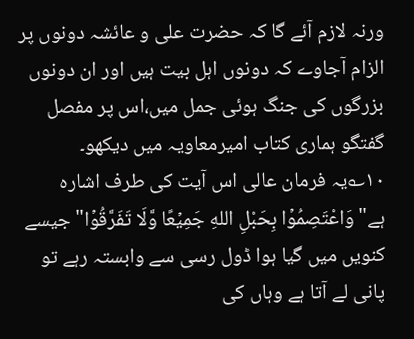ورنہ لازم آئے گا کہ حضرت علی و عائشہ دونوں پر الزام آجاوے کہ دونوں اہل بیت ہیں اور ان دونوں بزرگوں کی جنگ ہوئی جمل میں،اس پر مفصل گفتگو ہماری کتاب امیرمعاویہ میں دیکھو۔
۱۰؎یہ فرمان عالی اس آیت کی طرف اشارہ ہے"وَاعْتَصِمُوۡا بِحَبْلِ اللهِ جَمِیۡعًا وَّلَا تَفَرَّقُوۡا"جیسے کنویں میں گیا ہوا ڈول رسی سے وابستہ رہے تو پانی لے آتا ہے وہاں کی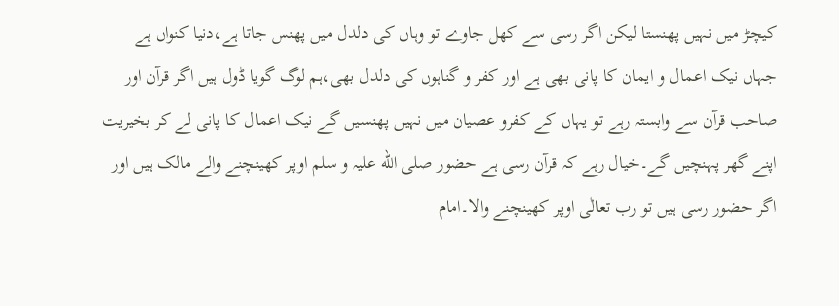کیچڑ میں نہیں پھنستا لیکن اگر رسی سے کھل جاوے تو وہاں کی دلدل میں پھنس جاتا ہے،دنیا کنواں ہے جہاں نیک اعمال و ایمان کا پانی بھی ہے اور کفر و گناہوں کی دلدل بھی،ہم لوگ گویا ڈول ہیں اگر قرآن اور صاحب قرآن سے وابستہ رہے تو یہاں کے کفرو عصیان میں نہیں پھنسیں گے نیک اعمال کا پانی لے کر بخیریت اپنے گھر پہنچیں گے۔خیال رہے کہ قرآن رسی ہے حضور صلی الله علیہ و سلم اوپر کھینچنے والے مالک ہیں اور اگر حضور رسی ہیں تو رب تعالٰی اوپر کھینچنے والا۔امام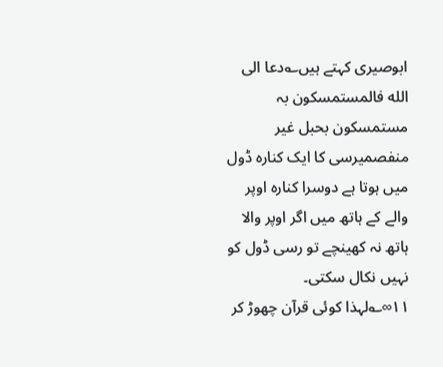ابوصیری کہتے ہیں؎دعا الی الله فالمستمسکون بہ
مستمسکون بحبل غیر منفصمیرسی کا ایک کنارہ ڈول میں ہوتا ہے دوسرا کنارہ اوپر والے کے ہاتھ میں اگر اوپر والا ہاتھ نہ کھینچے تو رسی ڈول کو نہیں نکال سکتی۔
۱۱∞؎لہذا کوئی قرآن چھوڑ کر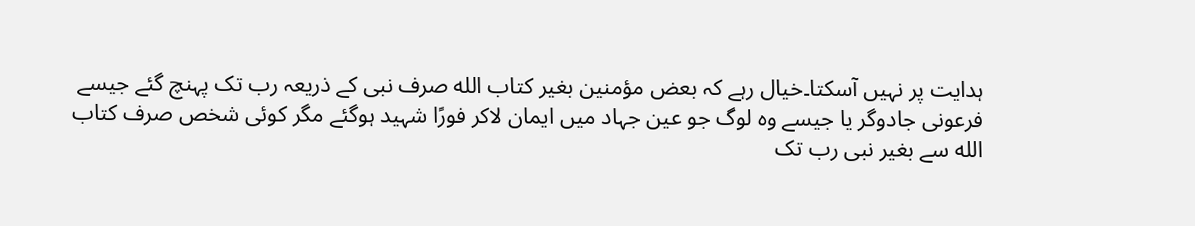ہدایت پر نہیں آسکتا۔خیال رہے کہ بعض مؤمنین بغیر کتاب الله صرف نبی کے ذریعہ رب تک پہنچ گئے جیسے فرعونی جادوگر یا جیسے وہ لوگ جو عین جہاد میں ایمان لاکر فورًا شہید ہوگئے مگر کوئی شخص صرف کتاب الله سے بغیر نبی رب تک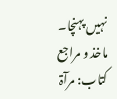نہیں پہنچا۔
ماخذ و مراجع
کتاب: مرآۃ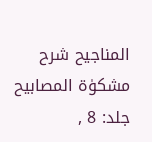المناجیح شرح مشکوٰۃ المصابیح جلد: 8 ,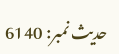حدیث نمبر: 6140